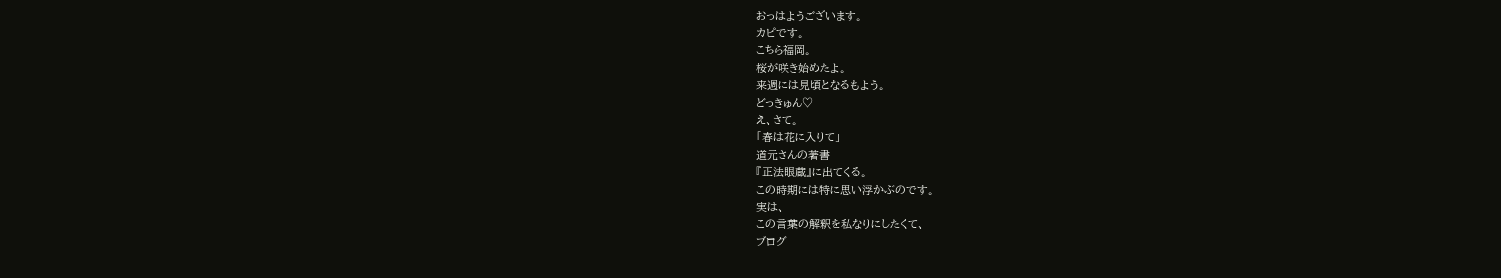おっはようございます。
カピです。
こちら福岡。
桜が咲き始めたよ。
来週には見頃となるもよう。
どっきゅん♡
え、さて。
「春は花に入りて」
道元さんの著書
『正法眼蔵』に出てくる。
この時期には特に思い浮かぶのです。
実は、
この言葉の解釈を私なりにしたくて、
ブログ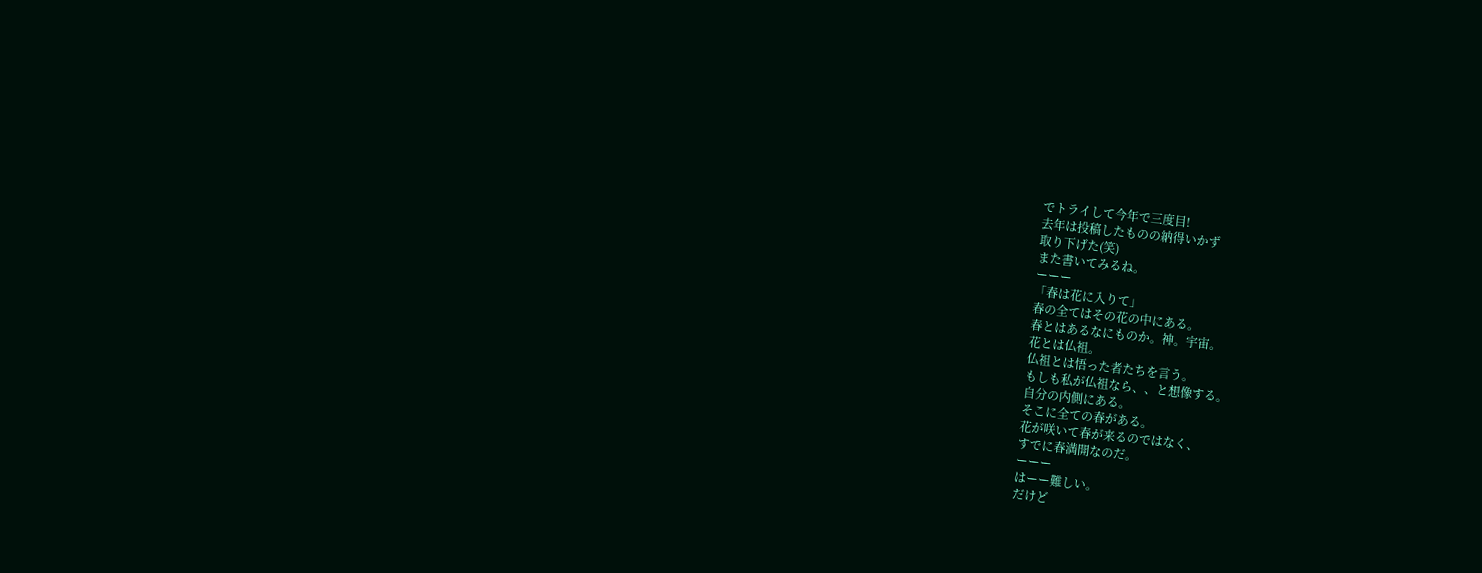でトライして今年で三度目!
去年は投稿したものの納得いかず
取り下げた(笑)
また書いてみるね。
ーーー
「春は花に入りて」
春の全てはその花の中にある。
春とはあるなにものか。神。宇宙。
花とは仏祖。
仏祖とは悟った者たちを言う。
もしも私が仏祖なら、、と想像する。
自分の内側にある。
そこに全ての春がある。
花が咲いて春が来るのではなく、
すでに春満開なのだ。
ーーー
はーー難しい。
だけど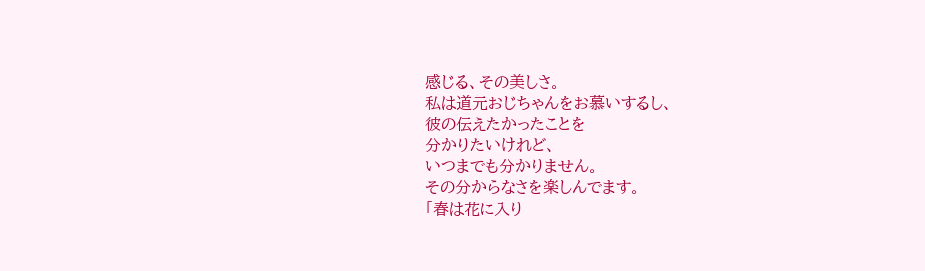感じる、その美しさ。
私は道元おじちゃんをお慕いするし、
彼の伝えたかったことを
分かりたいけれど、
いつまでも分かりません。
その分からなさを楽しんでます。
「春は花に入り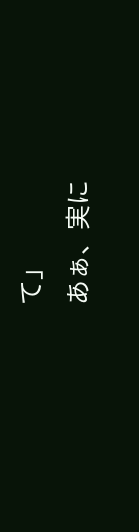て」
あぁ、実に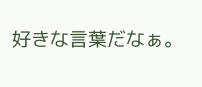好きな言葉だなぁ。